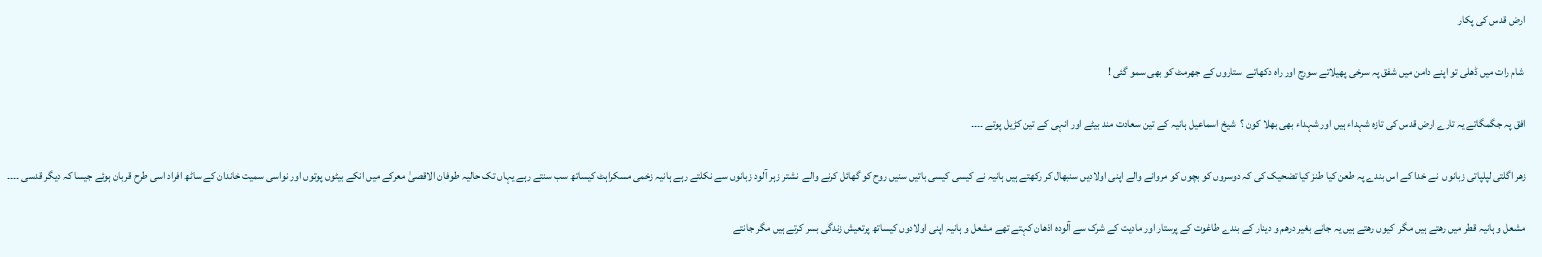ارض قدس کی پکار

 شام رات میں ڈھلی تو اپنے دامن میں شفق پہ سرخی پھیلاتے سورج اور راہ دکھاتے  ستاروں کے جھرمٹ کو بھی سمو گئی !

افق پہ جگمگاتے یہ تارے ارض قدس کی تازہ شہداء ہیں اور شہداء بھی بھلا کون ؟  شیخ اسماعیل ہانیہ کے تین سعادت مند بیٹے اور انہی کے تین کڑیل پوتے ۔۔۔۔

زھر اگلتی لپلپاتی زبانوں  نے خدا کے اس بندے پہ طعن کیا طنز کیا تضحیک کی کہ دوسروں کو بچوں کو مروانے والے اپنی اولادیں سنبھال کر رکھتے ہیں ہانیہ نے کیسی کیسی باتیں سنیں روح کو گھائل کرنے والے  نشتر زہر آلود زبانوں سے نکلتے رہے ہانیہ زخمی مسکراہٹ کیساتھ سب سنتے رہے یہاں تک حالیہ طوفان الاقصیٰ معرکے میں انکے بیٹوں پوتوں اور نواسی سمیت خاندان کے ساٹھ افراد اسی طرح قربان ہوئے جیسا کہ دیگر قدسی ۔۔۔۔

مشعل و ہانیہ قطر میں رھتے ہیں مگر  کیوں رھتے ہیں یہ جانے بغیر درھم و دینار کے بندے طاغوت کے پرستار اور مادیت کے شرک سے آلودہ اذھان کہتے تھے مشعل و ہانیہ اپنی اولادوں کیساتھ پرتعیش زندگی بسر کرتے ہیں مگر جانتے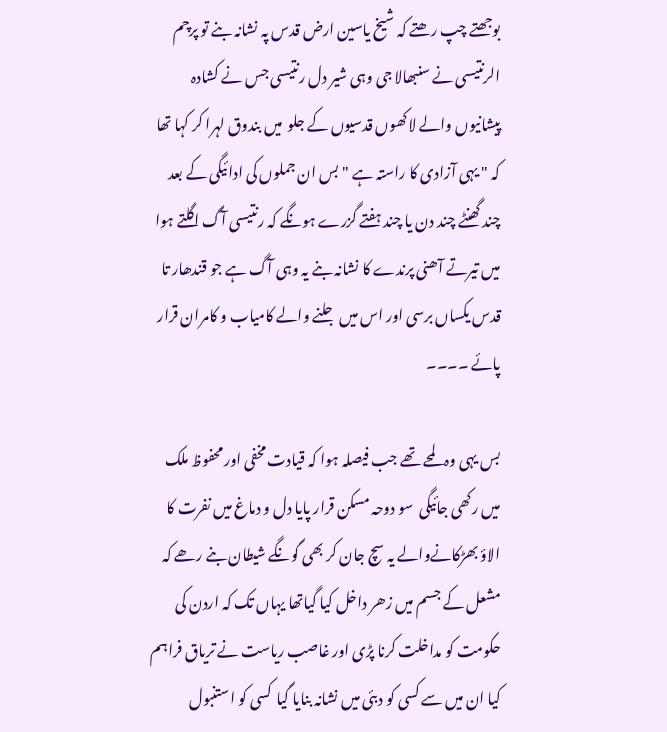بوجھتے چپ رھتے کہ شیخ یاسین ارض قدس پہ نشانہ بنے تو پرچم الرنتیسی نے سنبھالا جی وہی شیر دل رنتیسی جس نے کشادہ پیشانیوں والے لاکھوں قدسیوں کے جلو  میں بندوق لہرا کر کہا تھا کہ " یہی آزادی کا راستہ ہے " بس ان جملوں کی ادائیگی کے بعد چند گھنٹے چند دن یا چند ہفتے گزرے ہونگے کہ رنتیسی آگ اگلتے ہوا میں تیرتے آھنی پرندے کا نشانہ بنے یہ وہی آگ ہے جو قندھار تا قدس یکساں برسی اور اس میں جلنے والے کامیاب و کامران قرار پائے ۔۔۔۔

بس یہی وہ لمحے تھے جب فیصلہ ہوا کہ قیادت مخفی اور محفوظ ملک میں رکھی جائیگی  سو دوحہ مسکن قرار پایا دل و دماغ میں نفرت کا الاؤ بھڑکانےوالے یہ سچ جان کر بھی گونگے شیطان بنے رھے کہ مشعل کے جسم میں زھر داخل کیا گیاتھا یہاں تک کہ اردن کی حکومت کو مداخلت کرنا پڑی اور غاصب ریاست نے تریاق فراہم کیا ان میں سے کسی کو دبئی میں نشانہ بنایا گیا  کسی کو استنبول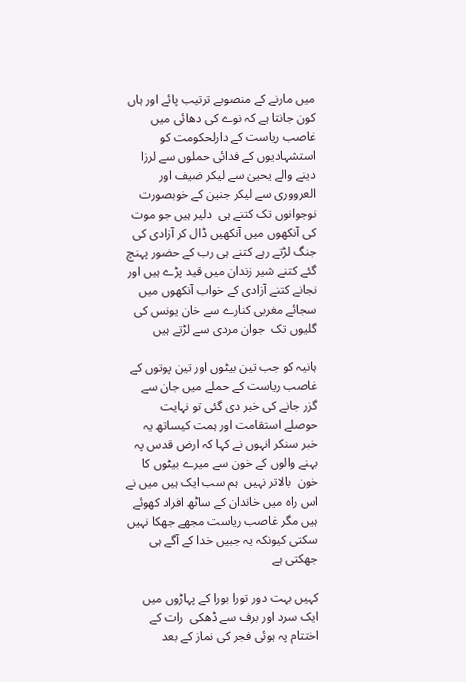میں مارنے کے منصوبے ترتیب پائے اور ہاں کون جانتا ہے کہ نوے کی دھائی میں غاصب ریاست کے دارلحکومت کو استشہادیوں کے فدائی حملوں سے لرزا دینے والے یحییٰ سے لیکر ضیف اور العرووری سے لیکر جنین کے خوبصورت نوجوانوں تک کتنے ہی  دلیر ہیں جو موت کی آنکھوں میں آنکھیں ڈال کر آزادی کی جنگ لڑتے رہے کتنے ہی رب کے حضور پہنچ گئے کتنے شیر زندان میں قید پڑے ہیں اور نجانے کتنے آزادی کے خواب آنکھوں میں سجائے مغربی کنارے سے خان یونس کی گلیوں تک  جوان مردی سے لڑتے ہیں

ہانیہ کو جب تین بیٹوں اور تین پوتوں کے غاصب ریاست کے حملے میں جان سے گزر جانے کی خبر دی گئی تو نہایت حوصلے استقامت اور ہمت کیساتھ یہ خبر سنکر انہوں نے کہا کہ ارض قدس پہ بہنے والوں کے خون سے میرے بیٹوں کا خون  بالاتر نہیں  ہم سب ایک ہیں میں نے اس راہ میں خاندان کے ساٹھ افراد کھوئے ہیں مگر غاصب ریاست مجھے جھکا نہیں سکتی کیونکہ یہ جبیں خدا کے آگے ہی جھکتی ہے

کہیں بہت دور تورا بورا کے پہاڑوں میں ایک سرد اور برف سے ڈھکی  رات کے اختتام پہ ہوئی فجر کی نماز کے بعد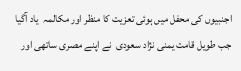اجنبیوں کی محفل میں ہوئی تعزیت کا منظر اور مکالمہ  یاد آگیا جب طویل قامت یمنی نژاد سعودی  نے اپنے مصری ساتھی اور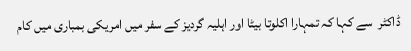ڈاکٹر  سے کہا کہ تمہارا اکلوتا بیٹا اور اہلیہ گردیز کے سفر میں امریکی بمباری میں کام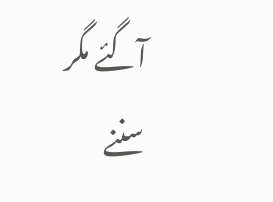آگئے مگر سننے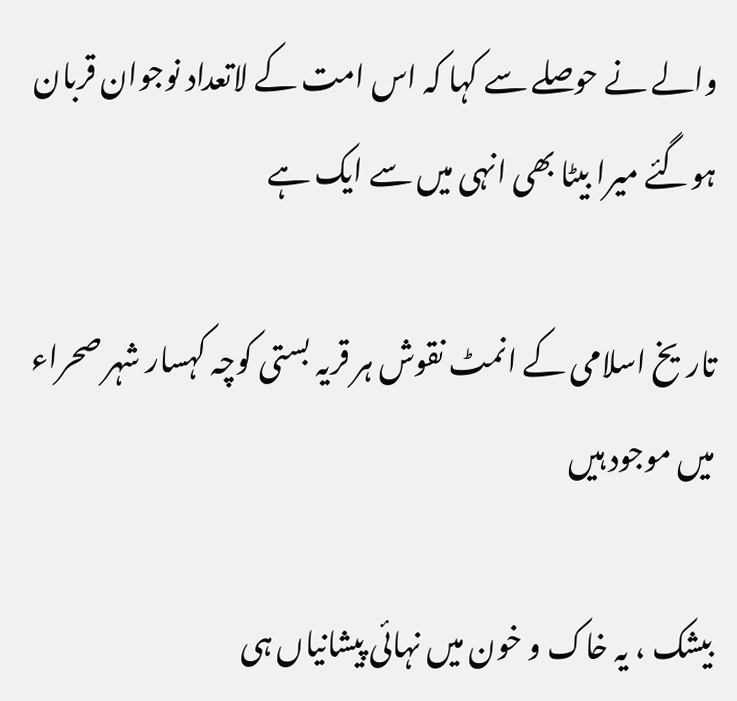والے نے حوصلے سے کہا کہ اس امت کے لاتعداد نوجوان قربان ہوگئے میرا بیٹا بھی انہی میں سے ایک ہے

تاریخ اسلامی کے انمٹ نقوش ہر قریہ بستی کوچہ کہسار شہر صحراء میں موجود ہیں

بیشک ، یہ خاک و خون میں نہائی پیشانیاں ہی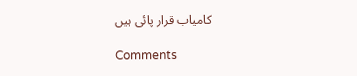کامیاب قرار پائی ہیں

Comments